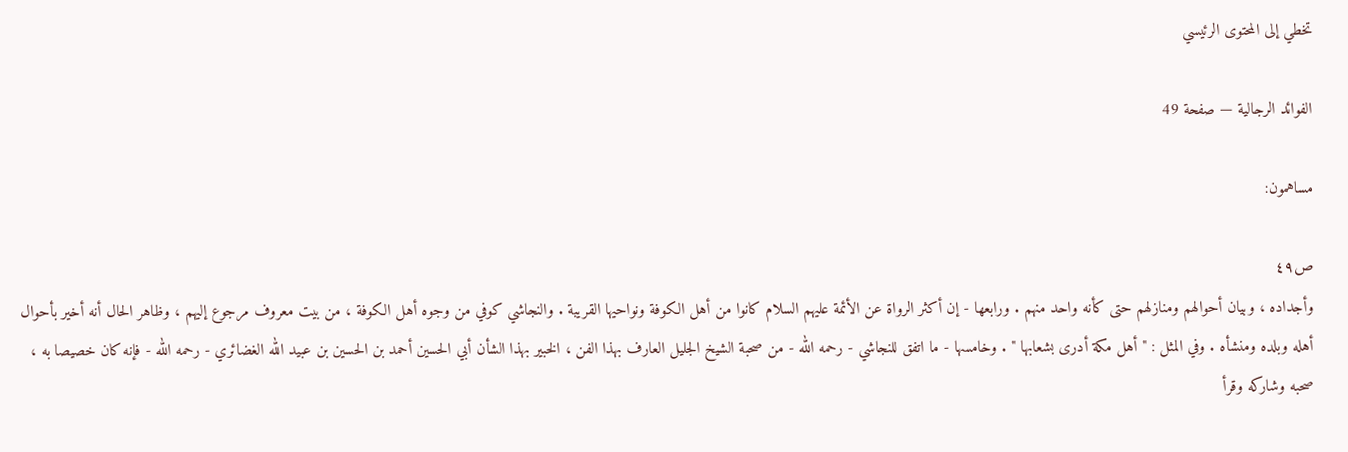تخطي إلى المحتوى الرئيسي

الفوائد الرجالية — صفحة 49

مساهمون:

ص٤٩
وأجداده ، وبيان أحوالهم ومنازلهم حتى كأنه واحد منهم . ورابعها - إن أكثر الرواة عن الأئمة عليهم السلام كانوا من أهل الكوفة ونواحيها القريبة . والنجاشي كوفي من وجوه أهل الكوفة ، من بيت معروف مرجوع إليهم ، وظاهر الحال أنه أخير بأحوال أهله وبلده ومنشأه . وفي المثل : " أهل مكة أدرى بشعابها " . وخامسها - ما اتفق للنجاشي - رحمه الله - من صحبة الشيخ الجليل العارف بهذا الفن ، الخبير بهذا الشأن أبي الحسين أحمد بن الحسين بن عبيد الله الغضائري - رحمه الله - فإنه كان خصيصا به ، صحبه وشاركه وقرأ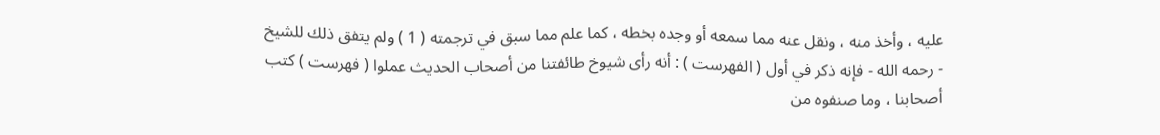عليه ، وأخذ منه ، ونقل عنه مما سمعه أو وجده بخطه ، كما علم مما سبق في ترجمته ( 1 ) ولم يتفق ذلك للشيخ - رحمه الله - فإنه ذكر في أول ( الفهرست ) : أنه رأى شيوخ طائفتنا من أصحاب الحديث عملوا ( فهرست ) كتب أصحابنا ، وما صنفوه من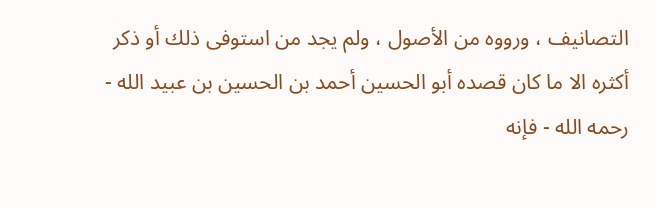التصانيف ، ورووه من الأصول ، ولم يجد من استوفى ذلك أو ذكر أكثره الا ما كان قصده أبو الحسين أحمد بن الحسين بن عبيد الله - رحمه الله - فإنه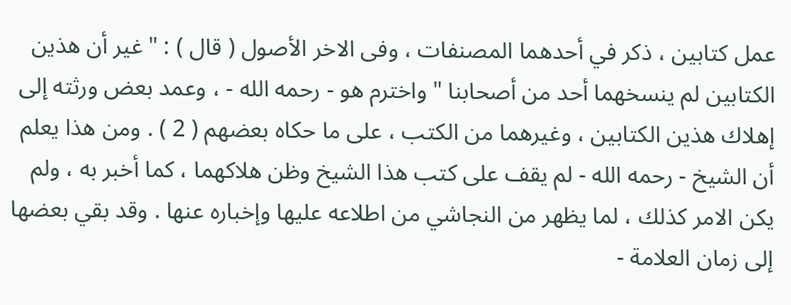عمل كتابين ، ذكر في أحدهما المصنفات ، وفى الاخر الأصول ( قال ) : " غير أن هذين الكتابين لم ينسخهما أحد من أصحابنا " واخترم هو - رحمه الله - ، وعمد بعض ورثته إلى إهلاك هذين الكتابين ، وغيرهما من الكتب ، على ما حكاه بعضهم ( 2 ) . ومن هذا يعلم أن الشيخ - رحمه الله - لم يقف على كتب هذا الشيخ وظن هلاكهما ، كما أخبر به ، ولم يكن الامر كذلك ، لما يظهر من النجاشي من اطلاعه عليها وإخباره عنها . وقد بقي بعضها إلى زمان العلامة -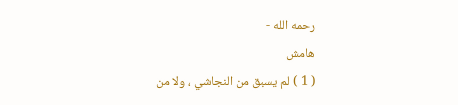رحمه الله -
هامش
( 1 ) لم يسبق من النجاشي ، ولا من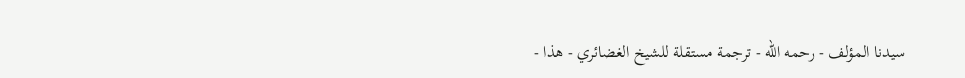سيدنا المؤلف - رحمه الله - ترجمة مستقلة للشيخ الغضائري - هذا -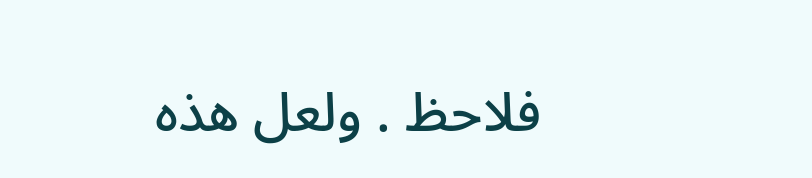فلاحظ . ولعل هذه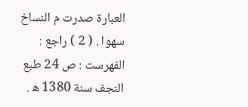العبارة صدرت م النساخ سهوا . ( 2 ) راجع : الفهرست : ص 24 طبع النجف سنة 1380 ه‍ .